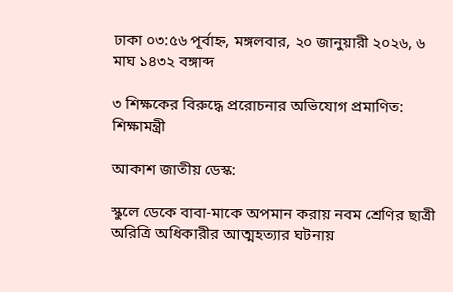ঢাকা ০৩:৫৬ পূর্বাহ্ন, মঙ্গলবার, ২০ জানুয়ারী ২০২৬, ৬ মাঘ ১৪৩২ বঙ্গাব্দ

৩ শিক্ষকের বিরুদ্ধে প্ররোচনার অভিযোগ প্রমাণিত: শিক্ষামন্ত্রী

আকাশ জাতীয় ডেস্ক:

স্কুলে ডেকে বাবা-মাকে অপমান করায় নবম শ্রেণির ছাত্রী অরিত্রি অধিকারীর আত্মহত্যার ঘটনায়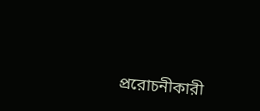প্ররোচনীকারী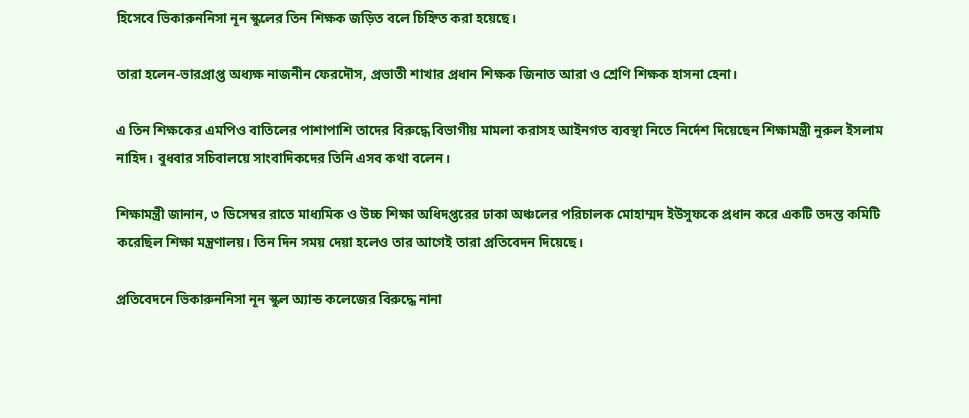হিসেবে ভিকারুননিসা নূন স্কুলের তিন শিক্ষক জড়িত বলে চিহ্নিত করা হয়েছে।

তারা হলেন-ভারপ্রাপ্ত অধ্যক্ষ নাজনীন ফেরদৌস, প্রভাতী শাখার প্রধান শিক্ষক জিনাত আরা ও শ্রেণি শিক্ষক হাসনা হেনা।

এ তিন শিক্ষকের এমপিও বাতিলের পাশাপাশি তাদের বিরুদ্ধে বিভাগীয় মামলা করাসহ আইনগত ব্যবস্থা নিতে নির্দেশ দিয়েছেন শিক্ষামন্ত্রী নুরুল ইসলাম নাহিদ। বুধবার সচিবালয়ে সাংবাদিকদের তিনি এসব কথা বলেন।

শিক্ষামন্ত্রী জানান, ৩ ডিসেম্বর রাতে মাধ্যমিক ও উচ্চ শিক্ষা অধিদপ্তরের ঢাকা অঞ্চলের পরিচালক মোহাম্মদ ইউসুফকে প্রধান করে একটি তদন্ত কমিটি করেছিল শিক্ষা মন্ত্রণালয়। তিন দিন সময় দেয়া হলেও তার আগেই তারা প্রতিবেদন দিয়েছে।

প্রতিবেদনে ভিকারুননিসা নূন স্কুল অ্যান্ড কলেজের বিরুদ্ধে নানা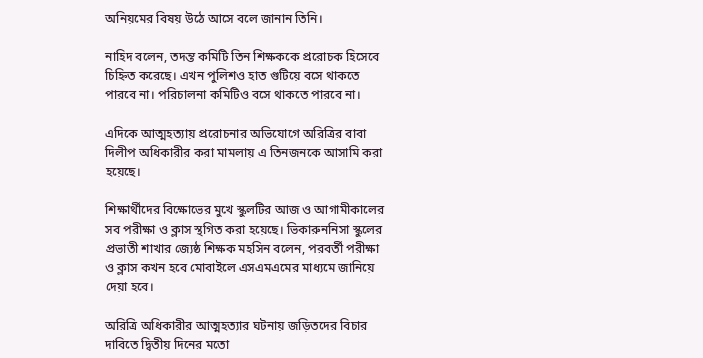অনিয়মের বিষয় উঠে আসে বলে জানান তিনি।

নাহিদ বলেন, তদন্ত কমিটি তিন শিক্ষককে প্ররোচক হিসেবে চিহ্নিত করেছে। এখন পুলিশও হাত গুটিয়ে বসে থাকতে পারবে না। পরিচালনা কমিটিও বসে থাকতে পারবে না।

এদিকে আত্মহত্যায় প্ররোচনার অভিযোগে অরিত্রির বাবা দিলীপ অধিকারীর করা মামলায় এ তিনজনকে আসামি করা হয়েছে।

শিক্ষার্থীদের বিক্ষোভের মুখে স্কুলটির আজ ও আগামীকালের সব পরীক্ষা ও ক্লাস স্থগিত করা হয়েছে। ভিকারুননিসা স্কুলের প্রভাতী শাখার জ্যেষ্ঠ শিক্ষক মহসিন বলেন, পরবর্তী পরীক্ষা ও ক্লাস কখন হবে মোবাইলে এসএমএমের মাধ্যমে জানিয়ে দেয়া হবে।

অরিত্রি অধিকারীর আত্মহত্যার ঘটনায় জড়িতদের বিচার দাবিতে দ্বিতীয় দিনের মতো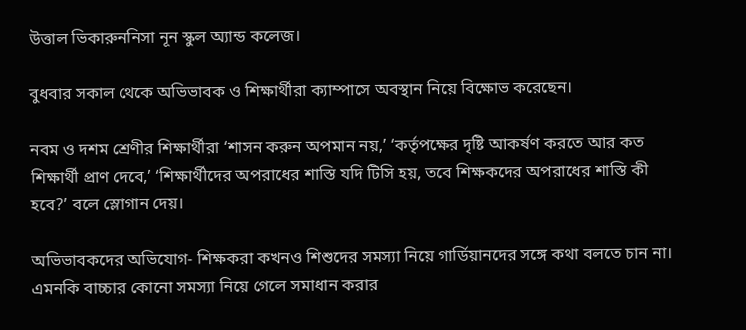উত্তাল ভিকারুননিসা নূন স্কুল অ্যান্ড কলেজ।

বুধবার সকাল থেকে অভিভাবক ও শিক্ষার্থীরা ক্যাম্পাসে অবস্থান নিয়ে বিক্ষোভ করেছেন।

নবম ও দশম শ্রেণীর শিক্ষার্থীরা ‘শাসন করুন অপমান নয়,’ ‘কর্তৃপক্ষের দৃষ্টি আকর্ষণ করতে আর কত শিক্ষার্থী প্রাণ দেবে,’ ‘শিক্ষার্থীদের অপরাধের শাস্তি যদি টিসি হয়, তবে শিক্ষকদের অপরাধের শাস্তি কী হবে?’ বলে স্লোগান দেয়।

অভিভাবকদের অভিযোগ- শিক্ষকরা কখনও শিশুদের সমস্যা নিয়ে গার্ডিয়ানদের সঙ্গে কথা বলতে চান না। এমনকি বাচ্চার কোনো সমস্যা নিয়ে গেলে সমাধান করার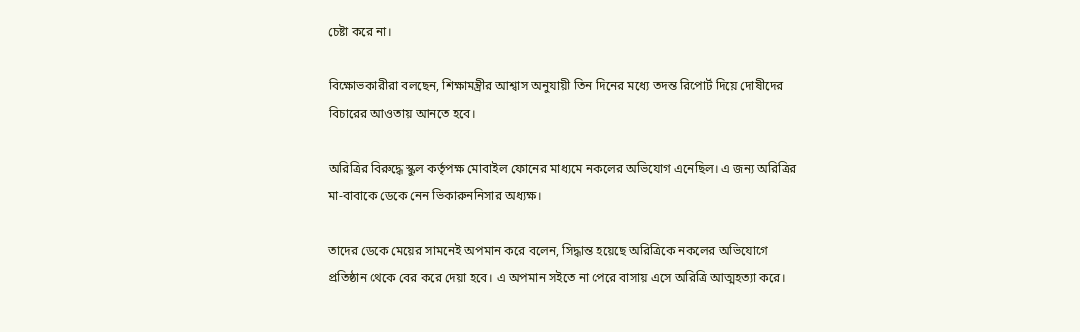চেষ্টা করে না।

বিক্ষোভকারীরা বলছেন, শিক্ষামন্ত্রীর আশ্বাস অনুযায়ী তিন দিনের মধ্যে তদন্ত রিপোর্ট দিয়ে দোষীদের বিচারের আওতায় আনতে হবে।

অরিত্রির বিরুদ্ধে স্কুল কর্তৃপক্ষ মোবাইল ফোনের মাধ্যমে নকলের অভিযোগ এনেছিল। এ জন্য অরিত্রির মা-বাবাকে ডেকে নেন ভিকারুননিসার অধ্যক্ষ।

তাদের ডেকে মেয়ের সামনেই অপমান করে বলেন, সিদ্ধান্ত হয়েছে অরিত্রিকে নকলের অভিযোগে প্রতিষ্ঠান থেকে বের করে দেয়া হবে। এ অপমান সইতে না পেরে বাসায় এসে অরিত্রি আত্মহত্যা করে।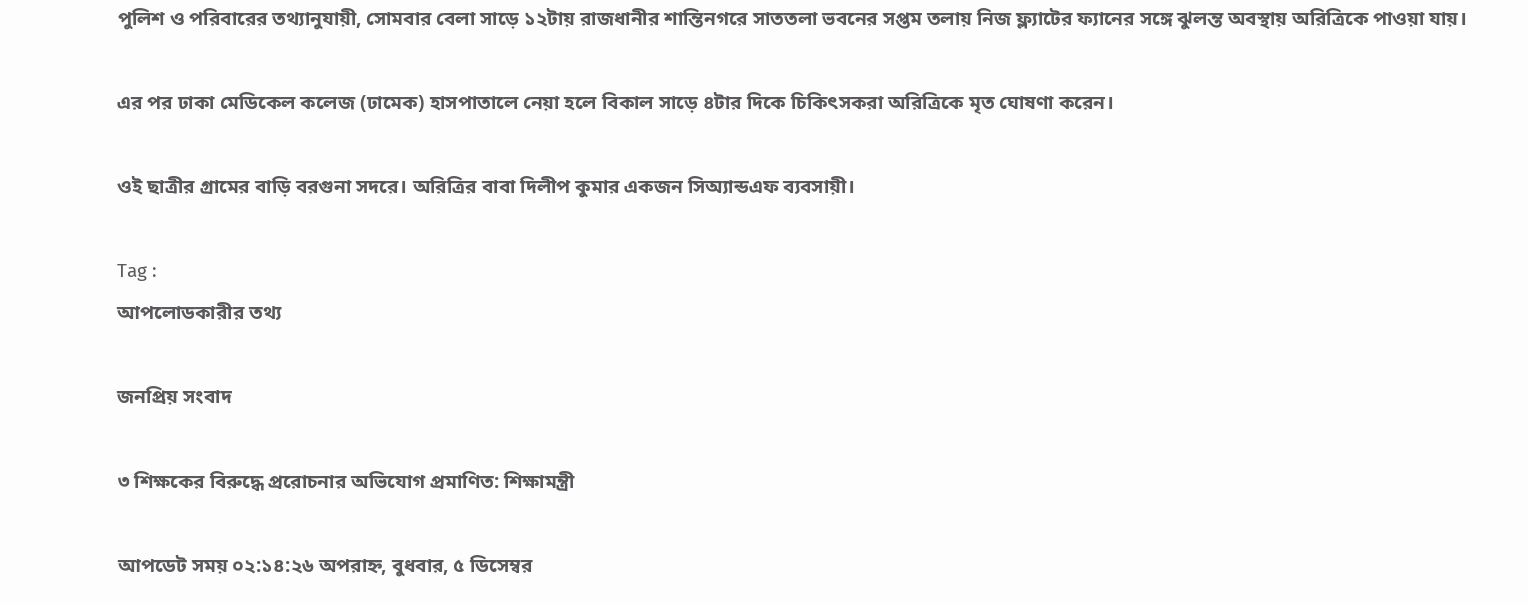পুলিশ ও পরিবারের তথ্যানুযায়ী, সোমবার বেলা সাড়ে ১২টায় রাজধানীর শান্তিনগরে সাততলা ভবনের সপ্তম তলায় নিজ ফ্ল্যাটের ফ্যানের সঙ্গে ঝুলন্ত অবস্থায় অরিত্রিকে পাওয়া যায়।

এর পর ঢাকা মেডিকেল কলেজ (ঢামেক) হাসপাতালে নেয়া হলে বিকাল সাড়ে ৪টার দিকে চিকিৎসকরা অরিত্রিকে মৃত ঘোষণা করেন।

ওই ছাত্রীর গ্রামের বাড়ি বরগুনা সদরে। অরিত্রির বাবা দিলীপ কুমার একজন সিঅ্যান্ডএফ ব্যবসায়ী।

Tag :
আপলোডকারীর তথ্য

জনপ্রিয় সংবাদ

৩ শিক্ষকের বিরুদ্ধে প্ররোচনার অভিযোগ প্রমাণিত: শিক্ষামন্ত্রী

আপডেট সময় ০২:১৪:২৬ অপরাহ্ন, বুধবার, ৫ ডিসেম্বর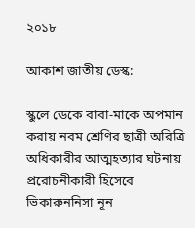২০১৮

আকাশ জাতীয় ডেস্ক:

স্কুলে ডেকে বাবা-মাকে অপমান করায় নবম শ্রেণির ছাত্রী অরিত্রি অধিকারীর আত্মহত্যার ঘটনায় প্ররোচনীকারী হিসেবে ভিকারুননিসা নূন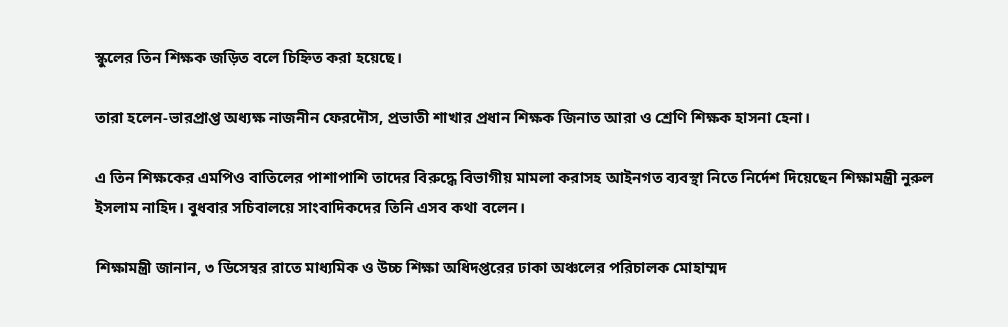স্কুলের তিন শিক্ষক জড়িত বলে চিহ্নিত করা হয়েছে।

তারা হলেন-ভারপ্রাপ্ত অধ্যক্ষ নাজনীন ফেরদৌস, প্রভাতী শাখার প্রধান শিক্ষক জিনাত আরা ও শ্রেণি শিক্ষক হাসনা হেনা।

এ তিন শিক্ষকের এমপিও বাতিলের পাশাপাশি তাদের বিরুদ্ধে বিভাগীয় মামলা করাসহ আইনগত ব্যবস্থা নিতে নির্দেশ দিয়েছেন শিক্ষামন্ত্রী নুরুল ইসলাম নাহিদ। বুধবার সচিবালয়ে সাংবাদিকদের তিনি এসব কথা বলেন।

শিক্ষামন্ত্রী জানান, ৩ ডিসেম্বর রাতে মাধ্যমিক ও উচ্চ শিক্ষা অধিদপ্তরের ঢাকা অঞ্চলের পরিচালক মোহাম্মদ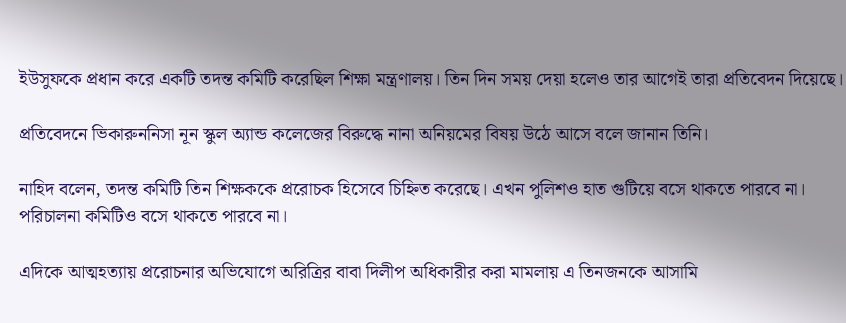ইউসুফকে প্রধান করে একটি তদন্ত কমিটি করেছিল শিক্ষা মন্ত্রণালয়। তিন দিন সময় দেয়া হলেও তার আগেই তারা প্রতিবেদন দিয়েছে।

প্রতিবেদনে ভিকারুননিসা নূন স্কুল অ্যান্ড কলেজের বিরুদ্ধে নানা অনিয়মের বিষয় উঠে আসে বলে জানান তিনি।

নাহিদ বলেন, তদন্ত কমিটি তিন শিক্ষককে প্ররোচক হিসেবে চিহ্নিত করেছে। এখন পুলিশও হাত গুটিয়ে বসে থাকতে পারবে না। পরিচালনা কমিটিও বসে থাকতে পারবে না।

এদিকে আত্মহত্যায় প্ররোচনার অভিযোগে অরিত্রির বাবা দিলীপ অধিকারীর করা মামলায় এ তিনজনকে আসামি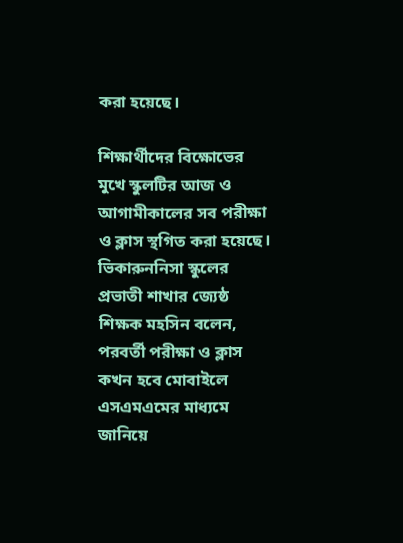করা হয়েছে।

শিক্ষার্থীদের বিক্ষোভের মুখে স্কুলটির আজ ও আগামীকালের সব পরীক্ষা ও ক্লাস স্থগিত করা হয়েছে। ভিকারুননিসা স্কুলের প্রভাতী শাখার জ্যেষ্ঠ শিক্ষক মহসিন বলেন, পরবর্তী পরীক্ষা ও ক্লাস কখন হবে মোবাইলে এসএমএমের মাধ্যমে জানিয়ে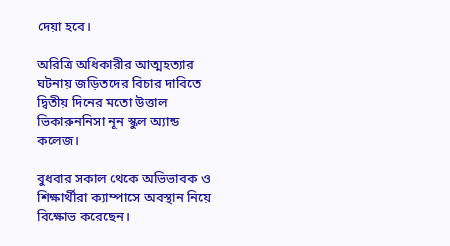দেয়া হবে।

অরিত্রি অধিকারীর আত্মহত্যার ঘটনায় জড়িতদের বিচার দাবিতে দ্বিতীয় দিনের মতো উত্তাল ভিকারুননিসা নূন স্কুল অ্যান্ড কলেজ।

বুধবার সকাল থেকে অভিভাবক ও শিক্ষার্থীরা ক্যাম্পাসে অবস্থান নিয়ে বিক্ষোভ করেছেন।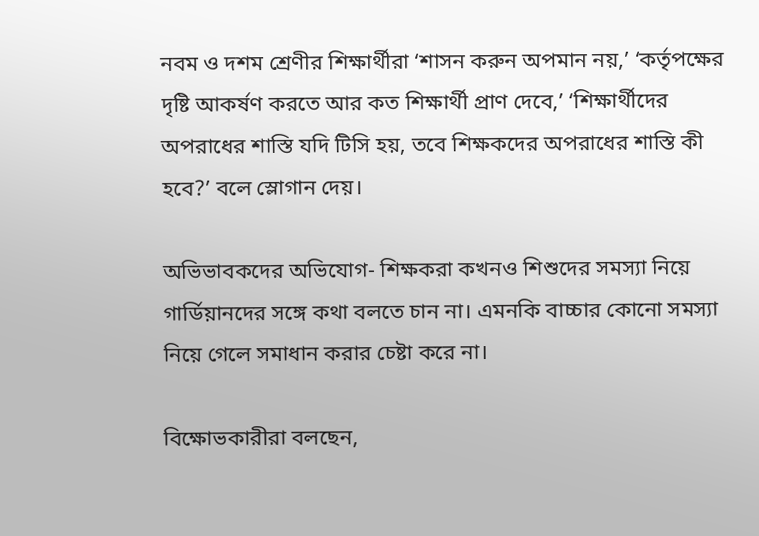নবম ও দশম শ্রেণীর শিক্ষার্থীরা ‘শাসন করুন অপমান নয়,’ ‘কর্তৃপক্ষের দৃষ্টি আকর্ষণ করতে আর কত শিক্ষার্থী প্রাণ দেবে,’ ‘শিক্ষার্থীদের অপরাধের শাস্তি যদি টিসি হয়, তবে শিক্ষকদের অপরাধের শাস্তি কী হবে?’ বলে স্লোগান দেয়।

অভিভাবকদের অভিযোগ- শিক্ষকরা কখনও শিশুদের সমস্যা নিয়ে গার্ডিয়ানদের সঙ্গে কথা বলতে চান না। এমনকি বাচ্চার কোনো সমস্যা নিয়ে গেলে সমাধান করার চেষ্টা করে না।

বিক্ষোভকারীরা বলছেন,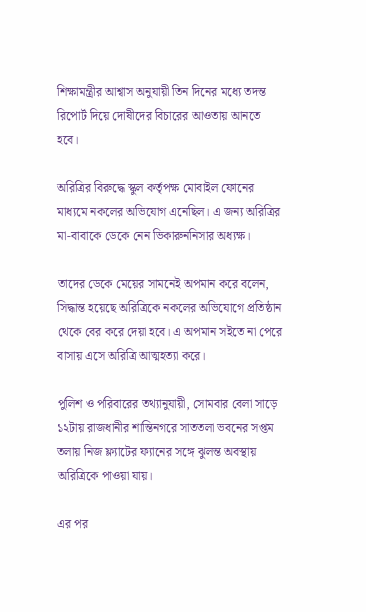শিক্ষামন্ত্রীর আশ্বাস অনুযায়ী তিন দিনের মধ্যে তদন্ত রিপোর্ট দিয়ে দোষীদের বিচারের আওতায় আনতে হবে।

অরিত্রির বিরুদ্ধে স্কুল কর্তৃপক্ষ মোবাইল ফোনের মাধ্যমে নকলের অভিযোগ এনেছিল। এ জন্য অরিত্রির মা-বাবাকে ডেকে নেন ভিকারুননিসার অধ্যক্ষ।

তাদের ডেকে মেয়ের সামনেই অপমান করে বলেন, সিদ্ধান্ত হয়েছে অরিত্রিকে নকলের অভিযোগে প্রতিষ্ঠান থেকে বের করে দেয়া হবে। এ অপমান সইতে না পেরে বাসায় এসে অরিত্রি আত্মহত্যা করে।

পুলিশ ও পরিবারের তথ্যানুযায়ী, সোমবার বেলা সাড়ে ১২টায় রাজধানীর শান্তিনগরে সাততলা ভবনের সপ্তম তলায় নিজ ফ্ল্যাটের ফ্যানের সঙ্গে ঝুলন্ত অবস্থায় অরিত্রিকে পাওয়া যায়।

এর পর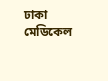ঢাকা মেডিকেল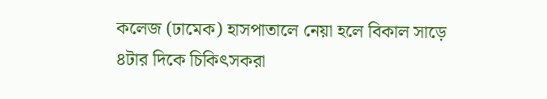কলেজ (ঢামেক) হাসপাতালে নেয়া হলে বিকাল সাড়ে ৪টার দিকে চিকিৎসকরা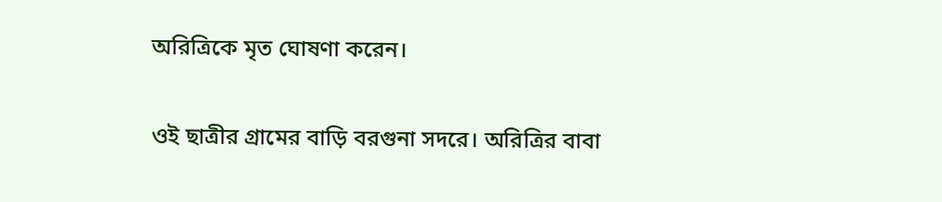অরিত্রিকে মৃত ঘোষণা করেন।

ওই ছাত্রীর গ্রামের বাড়ি বরগুনা সদরে। অরিত্রির বাবা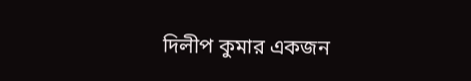দিলীপ কুমার একজন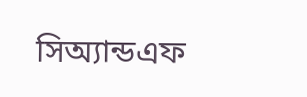সিঅ্যান্ডএফ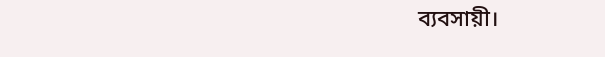ব্যবসায়ী।